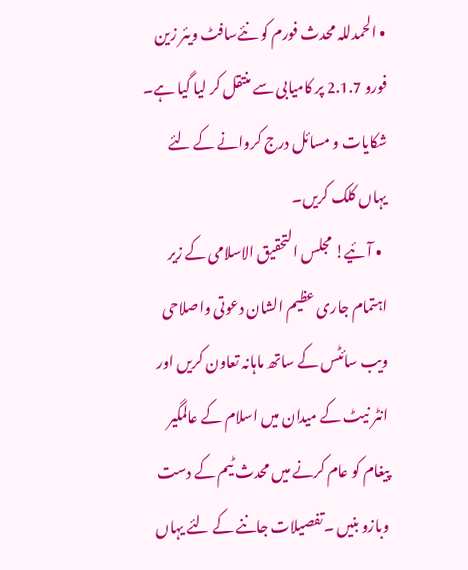• الحمدللہ محدث فورم کو نئےسافٹ ویئر زین فورو 2.1.7 پر کامیابی سے منتقل کر لیا گیا ہے۔ شکایات و مسائل درج کروانے کے لئے یہاں کلک کریں۔
  • آئیے! مجلس التحقیق الاسلامی کے زیر اہتمام جاری عظیم الشان دعوتی واصلاحی ویب سائٹس کے ساتھ ماہانہ تعاون کریں اور انٹر نیٹ کے میدان میں اسلام کے عالمگیر پیغام کو عام کرنے میں محدث ٹیم کے دست وبازو بنیں ۔تفصیلات جاننے کے لئے یہاں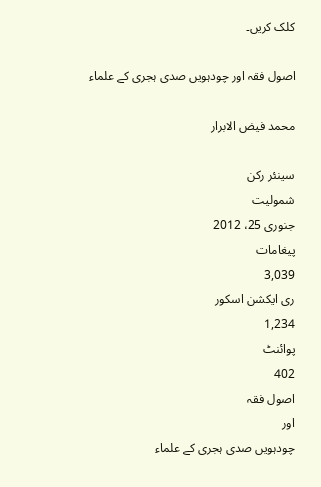کلک کریں۔

اصول فقہ اور چودہویں صدی ہجری کے علماء

محمد فیض الابرار

سینئر رکن
شمولیت
جنوری 25، 2012
پیغامات
3,039
ری ایکشن اسکور
1,234
پوائنٹ
402
اصول فقہ
اور
چودہویں صدی ہجری کے علماء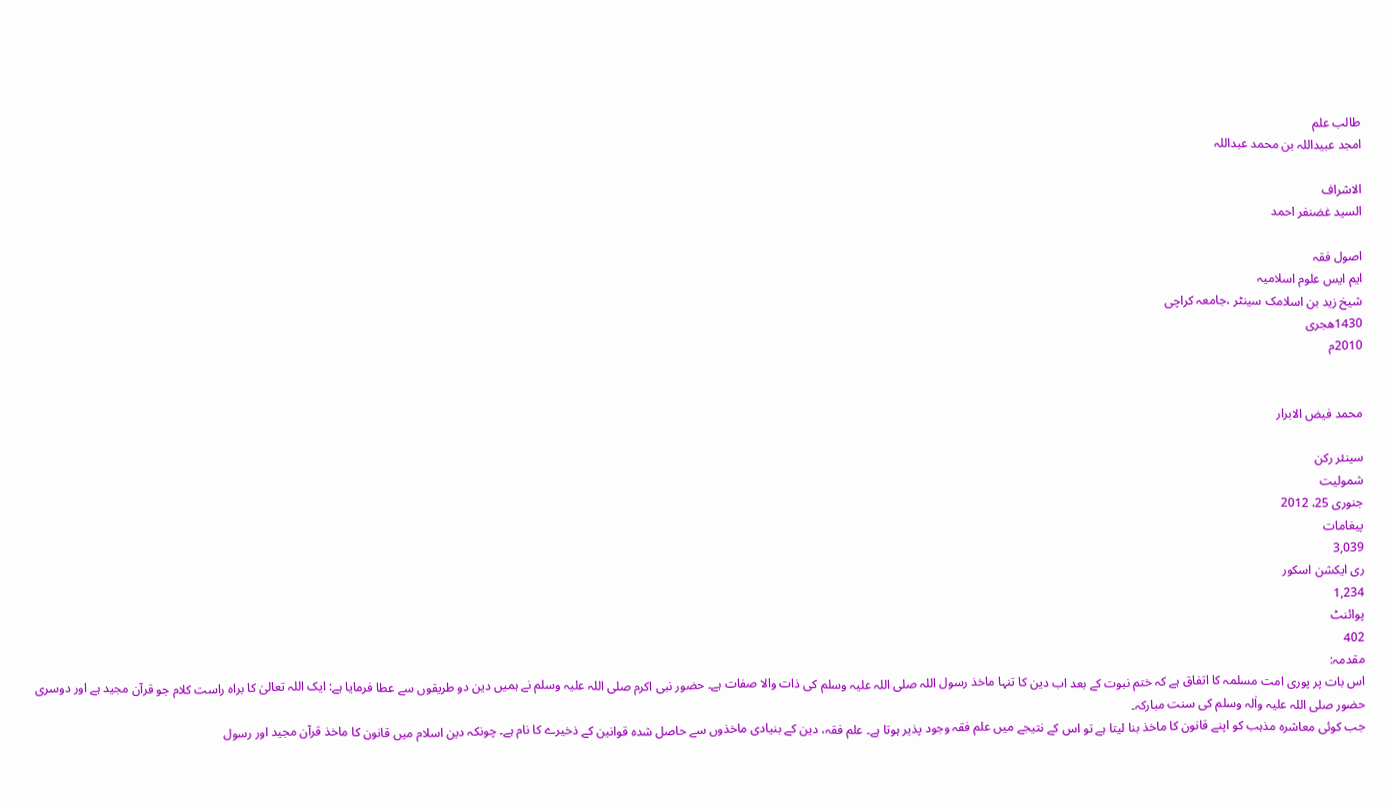طالب علم
امجد عبیداللہ بن محمد عبداللہ

الاشراف
السید غضنفر احمد

اصول فقہ
ایم ایس علوم اسلامیہ
شیخ زید بن اسلامک سینٹر ،جامعہ کراچی
1430ھجری
2010م


محمد فیض الابرار

سینئر رکن
شمولیت
جنوری 25، 2012
پیغامات
3,039
ری ایکشن اسکور
1,234
پوائنٹ
402
مقدمہ:
اس بات پر پوری امت مسلمہ کا اتفاق ہے کہ ختم نبوت کے بعد اب دین کا تنہا ماخذ رسول اللہ صلی اللہ علیہ وسلم کی ذات والا صفات ہے۔ حضور نبی اکرم صلی اللہ علیہ وسلم نے ہمیں دین دو طریقوں سے عطا فرمایا ہے: ایک اللہ تعالیٰ کا براہ راست کلام جو قرآن مجید ہے اور دوسری حضور صلی اللہ علیہ واٰلہ وسلم کی سنت مبارکہ۔
جب کوئی معاشرہ مذہب کو اپنے قانون کا ماخذ بنا لیتا ہے تو اس کے نتیجے میں علم فقہ وجود پذیر ہوتا ہے۔ علم فقہ، دین کے بنیادی ماخذوں سے حاصل شدہ قوانین کے ذخیرے کا نام ہے۔ چونکہ دین اسلام میں قانون کا ماخذ قرآن مجید اور رسول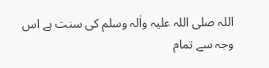اللہ صلی اللہ علیہ واٰلہ وسلم کی سنت ہے اس وجہ سے تمام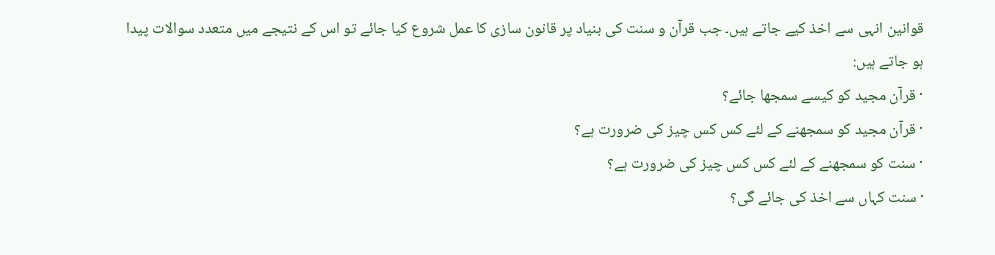قوانین انہی سے اخذ کیے جاتے ہیں۔ جب قرآن و سنت کی بنیاد پر قانون سازی کا عمل شروع کیا جائے تو اس کے نتیجے میں متعدد سوالات پیدا ہو جاتے ہیں:
· قرآن مجید کو کیسے سمجھا جائے؟
· قرآن مجید کو سمجھنے کے لئے کس کس چیز کی ضرورت ہے؟
· سنت کو سمجھنے کے لئے کس کس چیز کی ضرورت ہے؟
· سنت کہاں سے اخذ کی جائے گی؟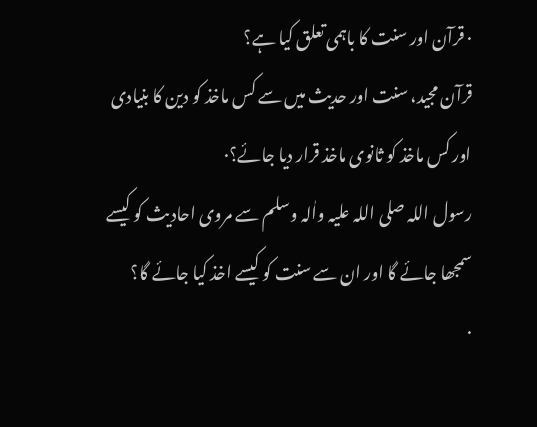· قرآن اور سنت کا باہمی تعلق کیا ہے؟
قرآن مجید، سنت اور حدیث میں سے کس ماخذ کو دین کا بنیادی اور کس ماخذ کو ثانوی ماخذ قرار دیا جائے؟·
رسول اللہ صلی اللہ علیہ واٰلہ وسلم سے مروی احادیث کو کیسے سمجھا جائے گا اور ان سے سنت کو کیسے اخذ کیا جائے گا؟
·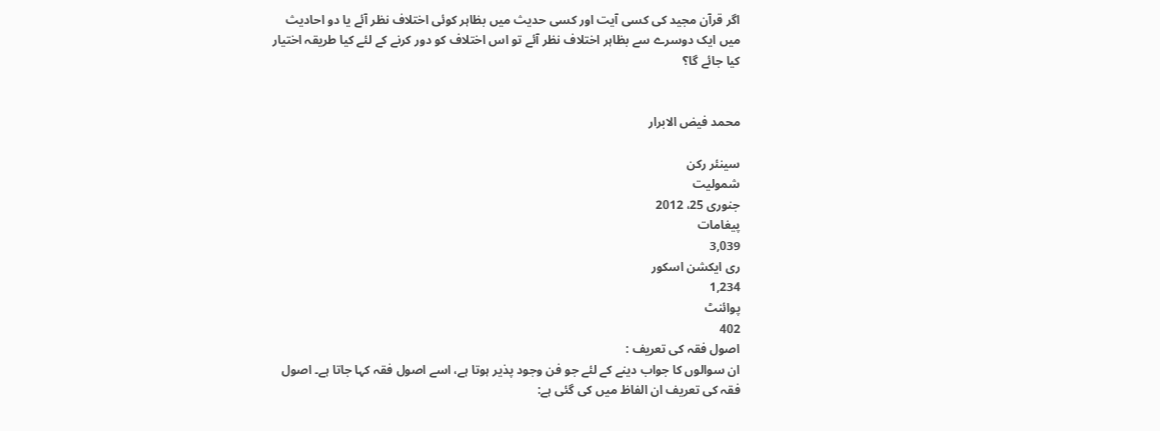اگر قرآن مجید کی کسی آیت اور کسی حدیث میں بظاہر کوئی اختلاف نظر آئے یا دو احادیث میں ایک دوسرے سے بظاہر اختلاف نظر آئے تو اس اختلاف کو دور کرنے کے لئے کیا طریقہ اختیار کیا جائے گا؟


محمد فیض الابرار

سینئر رکن
شمولیت
جنوری 25، 2012
پیغامات
3,039
ری ایکشن اسکور
1,234
پوائنٹ
402
اصول فقہ کی تعریف :
ان سوالوں کا جواب دینے کے لئے جو فن وجود پذیر ہوتا ہے، اسے اصول فقہ کہا جاتا ہے۔ اصول فقہ کی تعریف ان الفاظ میں کی گئی ہے: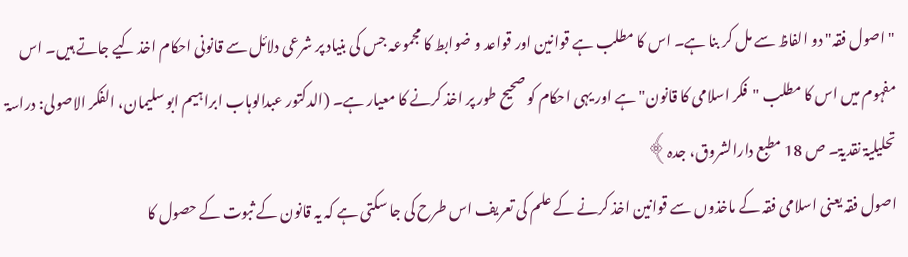"اصول فقہ" دو الفاظ سے مل کر بنا ہے۔ اس کا مطلب ہے قوانین اور قواعد و ضوابط کا مجموعہ جس کی بنیاد پر شرعی دلائل سے قانونی احکام اخذ کیے جاتے ہیں۔ اس مفہوم میں اس کا مطلب "فکر اسلامی کا قانون" ہے اور یہی احکام کو صحیح طور پر اخذ کرنے کا معیار ہے۔ (الدکتور عبدالوہاب ابراہیم ابو سلیمان، الفکر الاصولی: دراسۃ تحلیلیۃ نقدیۃ۔ ص 18 مطبع دارالشروق، جدہ﴾
اصول فقہ یعنی اسلامی فقہ کے ماخذوں سے قوانین اخذ کرنے کے علم کی تعریف اس طرح کی جا سکتی ہے کہ یہ قانون کے ثبوت کے حصول کا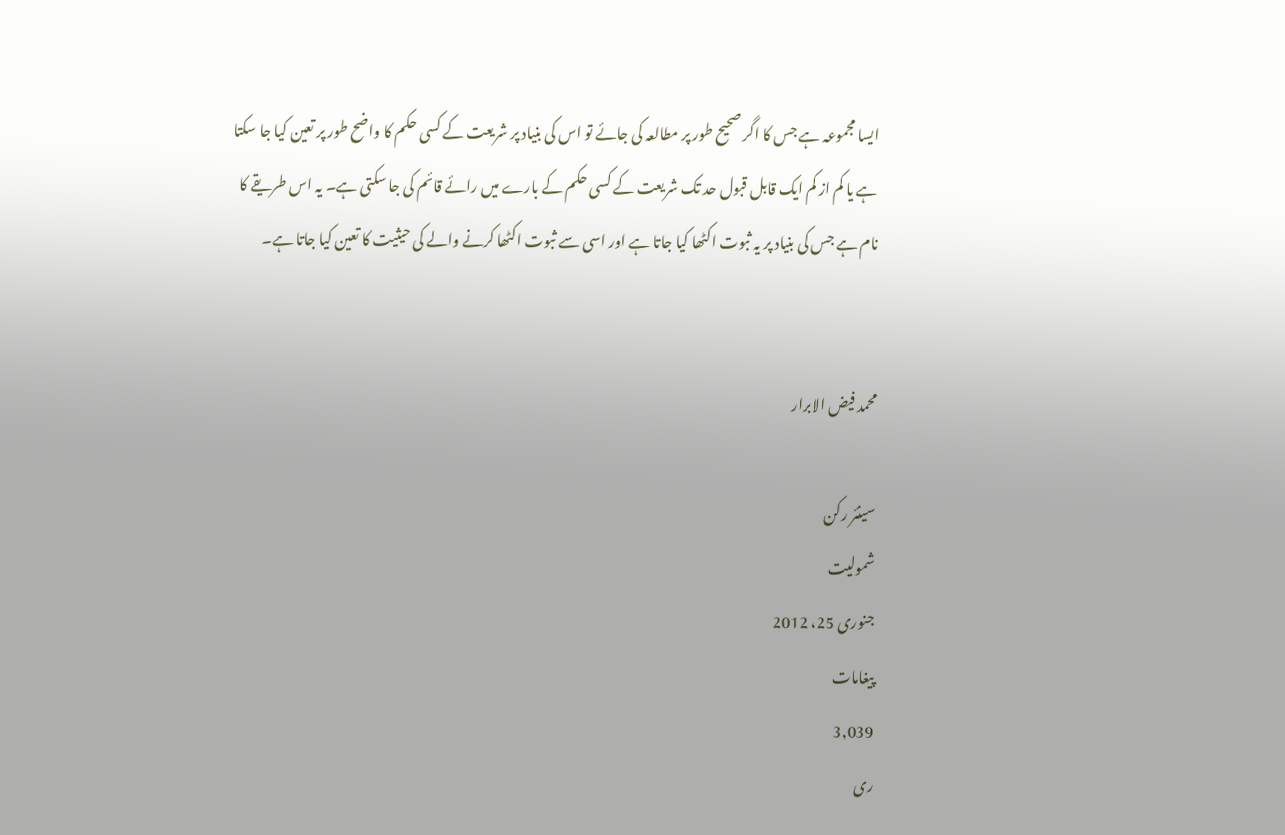ایسا مجموعہ ہے جس کا اگر صحیح طور پر مطالعہ کی جائے تو اس کی بنیاد پر شریعت کے کسی حکم کا واضح طور پر تعین کیا جا سکتا ہے یا کم از کم ایک قابل قبول حد تک شریعت کے کسی حکم کے بارے میں رائے قائم کی جا سکتی ہے۔ یہ اس طریقے کا نام ہے جس کی بنیاد پر یہ ثبوت اکٹھا کیا جاتا ہے اور اسی سے ثبوت اکٹھا کرنے والے کی حیثیت کا تعین کیا جاتا ہے۔


محمد فیض الابرار

سینئر رکن
شمولیت
جنوری 25، 2012
پیغامات
3,039
ری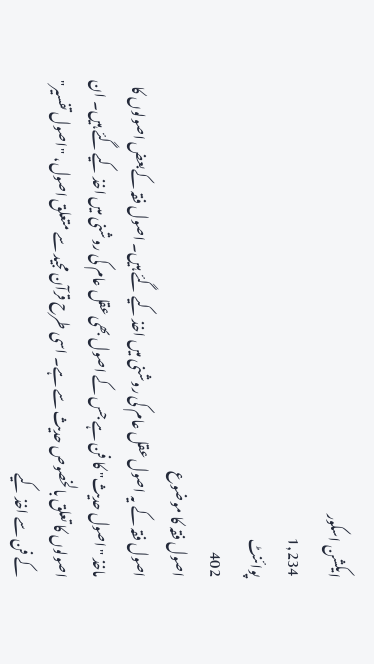ایکشن اسکور
1,234
پوائنٹ
402
اصول فقہ کا موضوع
اصول فقہ کے یہ اصول عقل عام کی روشنی میں اخذ کیے گئے ہیں۔ اصول فقہ کےبعض اصولوں کا ماخذ "اصول حدیث" کا فن ہے جس کے اصول بھی عقل عام کی روشنی میں اخذ کیے گئے ہیں۔ ان اصولوں کا تعلق بالخصوص حدیث سے ہے۔ اسی طرح قرآن مجید سے متعلق اصول، "اصول تفسیر" کے فن سے اخذ کیے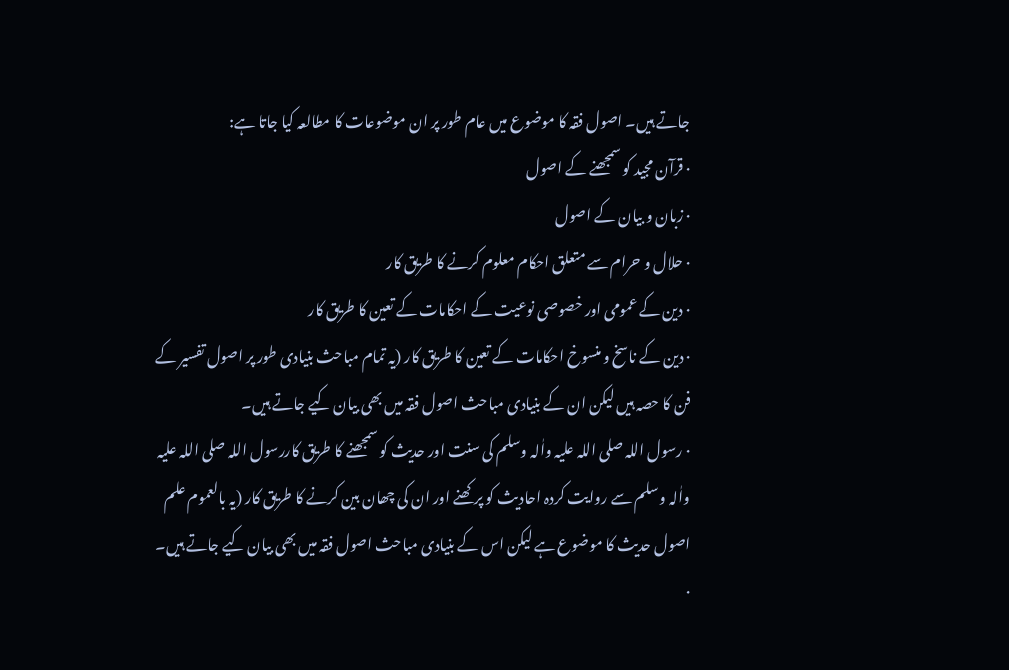جاتے ہیں۔ اصول فقہ کا موضوع میں عام طور پر ان موضوعات کا مطالعہ کیا جاتا ہے:
· قرآن مجید کو سمجھنے کے اصول
· زبان و بیان کے اصول
· حلال و حرام سے متعلق احکام معلوم کرنے کا طریق کار
· دین کے عمومی اور خصوصی نوعیت کے احکامات کے تعین کا طریق کار
· دین کے ناسخ و منسوخ احکامات کے تعین کا طریق کار (یہ تمام مباحث بنیادی طور پر اصول تفسیر کے فن کا حصہ ہیں لیکن ان کے بنیادی مباحث اصول فقہ میں بھی بیان کیے جاتے ہیں۔
· رسول اللہ صلی اللہ علیہ واٰلہ وسلم کی سنت اور حدیث کو سمجھنے کا طریق کاررسول اللہ صلی اللہ علیہ واٰلہ وسلم سے روایت کردہ احادیث کو پرکھنے اور ان کی چھان بین کرنے کا طریق کار (یہ بالعموم علم اصول حدیث کا موضوع ہے لیکن اس کے بنیادی مباحث اصول فقہ میں بھی بیان کیے جاتے ہیں۔
·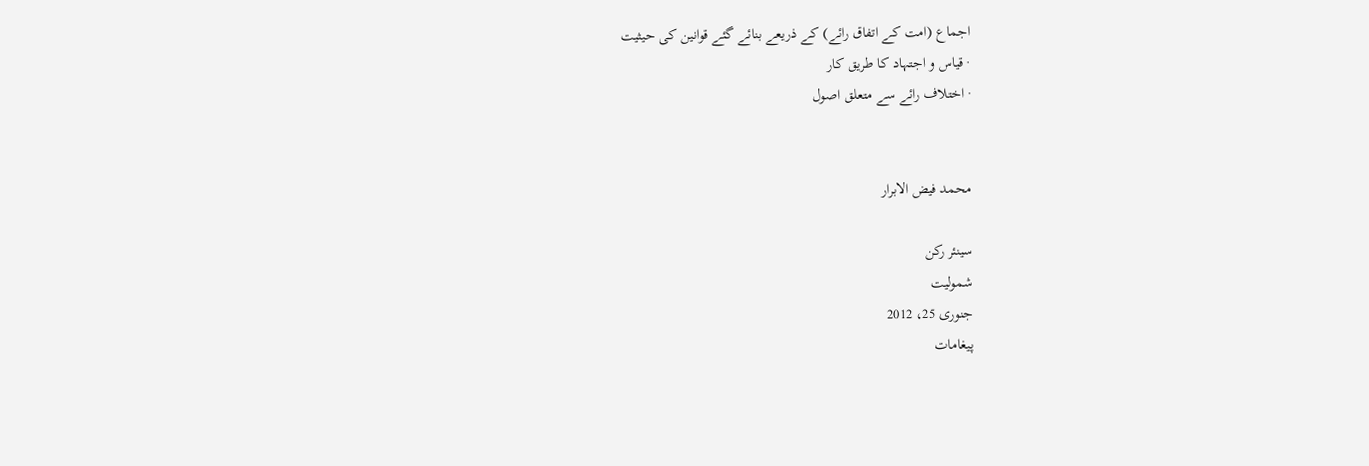اجماع (امت کے اتفاق رائے) کے ذریعے بنائے گئے قوانین کی حیثیت
· قیاس و اجتہاد کا طریق کار
· اختلاف رائے سے متعلق اصول


محمد فیض الابرار

سینئر رکن
شمولیت
جنوری 25، 2012
پیغامات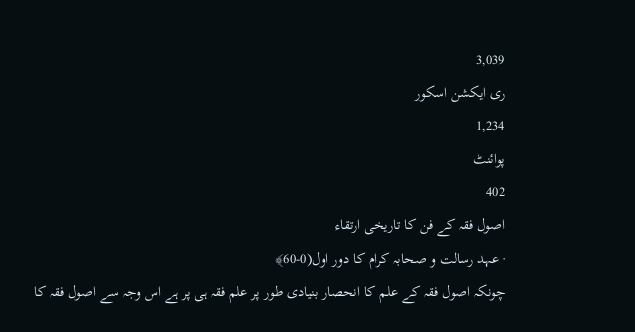3,039
ری ایکشن اسکور
1,234
پوائنٹ
402
اصول فقہ کے فن کا تاریخی ارتقاء
· عہد رسالت و صحابہ کرام کا دور اول(0-60﴾
چونکہ اصول فقہ کے علم کا انحصار بنیادی طور پر علم فقہ ہی پر ہے اس وجہ سے اصول فقہ کا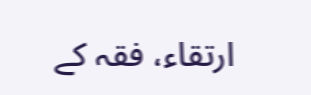ارتقاء، فقہ کے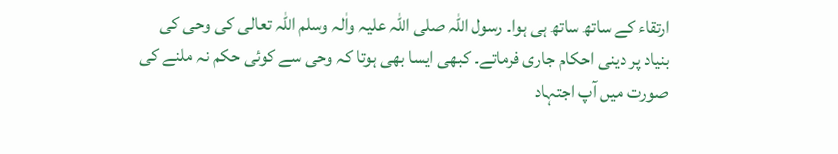ارتقاء کے ساتھ ساتھ ہی ہوا۔ رسول اللہ صلی اللہ علیہ واٰلہ وسلم اللہ تعالی کی وحی کی بنیاد پر دینی احکام جاری فرماتے۔ کبھی ایسا بھی ہوتا کہ وحی سے کوئی حکم نہ ملنے کی صورت میں آپ اجتہاد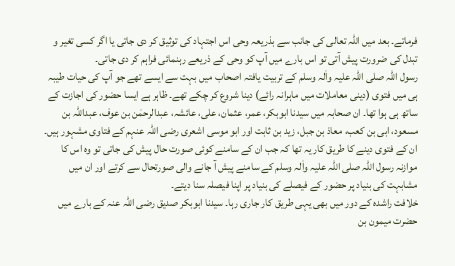فرماتے۔ بعد میں اللہ تعالی کی جانب سے بذریعہ وحی اس اجتہاد کی توثیق کر دی جاتی یا اگر کسی تغیر و تبدل کی ضرورت پیش آتی تو اس بارے میں آپ کو وحی کے ذریعے رہنمائی فراہم کر دی جاتی۔
رسول اللہ صلی اللہ علیہ واٰلہ وسلم کے تربیت یافتہ اصحاب میں بہت سے ایسے تھے جو آپ کی حیات طیبہ ہی میں فتوی (دینی معاملات میں ماہرانہ رائے) دینا شروع کر چکے تھے۔ ظاہر ہے ایسا حضور کی اجازت کے ساتھ ہی ہوا تھا۔ ان صحابہ میں سیدنا ابوبکر، عمر، عثمان، علی، عائشہ، عبدالرحمٰن بن عوف، عبداللہ بن مسعود، ابی بن کعب، معاذ بن جبل، زید بن ثابت اور ابو موسی اشعری رضی اللہ عنہم کے فتاوی مشہور ہیں۔ ان کے فتوی دینے کا طریق کار یہ تھا کہ جب ان کے سامنے کوئی صورت حال پیش کی جاتی تو وہ اس کا موازنہ رسول اللہ صلی اللہ علیہ واٰلہ وسلم کے سامنے پیش آ جانے والی صورتحال سے کرتے اور ان میں مشابہت کی بنیاد پر حضور کے فیصلے کی بنیاد پر اپنا فیصلہ سنا دیتے۔
خلافت راشدہ کے دور میں بھی یہی طریق کار جاری رہا۔ سیدنا ابوبکر صدیق رضی اللہ عنہ کے بارے میں حضرت میمون بن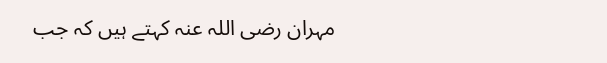مہران رضی اللہ عنہ کہتے ہیں کہ جب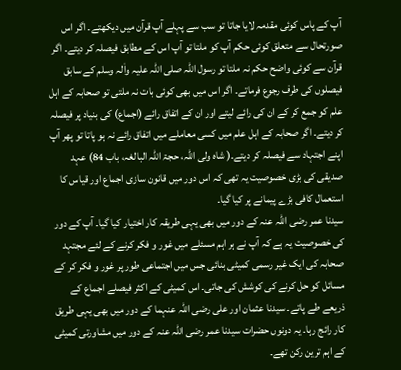آپ کے پاس کوئی مقدمہ لایا جاتا تو سب سے پہلے آپ قرآن میں دیکھتے۔ اگر اس صورتحال سے متعلق کوئی حکم آپ کو ملتا تو آپ اس کے مطابق فیصلہ کر دیتے۔ اگر قرآن سے کوئی واضح حکم نہ ملتا تو رسول اللہ صلی اللہ علیہ واٰلہ وسلم کے سابق فیصلوں کی طرف رجوع فرماتے۔ اگر اس میں بھی کوئی بات نہ ملتی تو صحابہ کے اہل علم کو جمع کر کے ان کی رائے لیتے اور ان کے اتفاق رائے (اجماع) کی بنیاد پر فیصلہ کر دیتے۔ اگر صحابہ کے اہل علم میں کسی معاملے میں اتفاق رائے نہ ہو پاتا تو پھر آپ اپنے اجتہاد سے فیصلہ کر دیتے۔( شاہ ولی اللہ، حجۃ اللہ البالغہ، باب 84) عہد صدیقی کی بڑی خصوصیت یہ تھی کہ اس دور میں قانون سازی اجماع اور قیاس کا استعمال کافی بڑے پیمانے پر کیا گیا۔
سیدنا عمر رضی اللہ عنہ کے دور میں بھی یہی طریقہ کار اختیار کیا گیا۔ آپ کے دور کی خصوصیت یہ ہے کہ آپ نے ہر اہم مسئلے میں غور و فکر کرنے کے لئے مجتہد صحابہ کی ایک غیر رسمی کمیٹی بنائی جس میں اجتماعی طور پر غور و فکر کر کے مسائل کو حل کرنے کی کوشش کی جاتی۔ اس کمیٹی کے اکثر فیصلے اجماع کے ذریعے طے پاتے۔ سیدنا عثمان اور علی رضی اللہ عنہما کے دور میں بھی یہی طریق کار رائج رہا۔ یہ دونوں حضرات سیدنا عمر رضی اللہ عنہ کے دور میں مشاورتی کمیٹی کے اہم ترین رکن تھے۔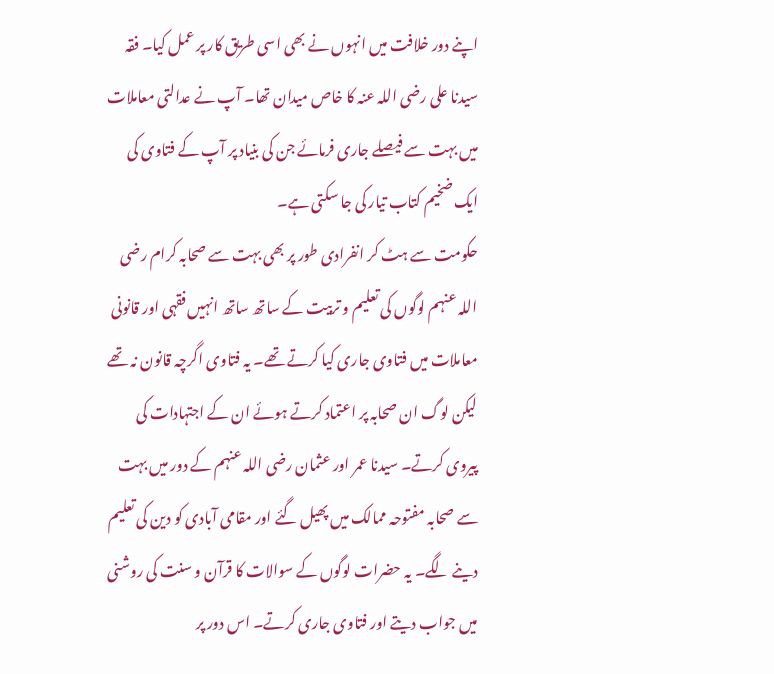اپنے دور خلافت میں انہوں نے بھی اسی طریق کار پر عمل کیا۔ فقہ سیدنا علی رضی اللہ عنہ کا خاص میدان تھا۔ آپ نے عدالتی معاملات میں بہت سے فیصلے جاری فرمائے جن کی بنیاد پر آپ کے فتاوی کی ایک ضخیم کتاب تیار کی جا سکتی ہے۔
حکومت سے ہٹ کر انفرادی طور پر بھی بہت سے صحابہ کرام رضی اللہ عنہم لوگوں کی تعلیم و تربیت کے ساتھ ساتھ انہیں فقہی اور قانونی معاملات میں فتاوی جاری کیا کرتے تھے۔ یہ فتاوی اگرچہ قانون نہ تھے لیکن لوگ ان صحابہ پر اعتماد کرتے ہوئے ان کے اجتہادات کی پیروی کرتے۔ سیدنا عمر اور عثمان رضی اللہ عنہم کے دور میں بہت سے صحابہ مفتوحہ ممالک میں پھیل گئے اور مقامی آبادی کو دین کی تعلیم دینے لگے۔ یہ حضرات لوگوں کے سوالات کا قرآن و سنت کی روشنی میں جواب دیتے اور فتاوی جاری کرتے۔ اس دور پر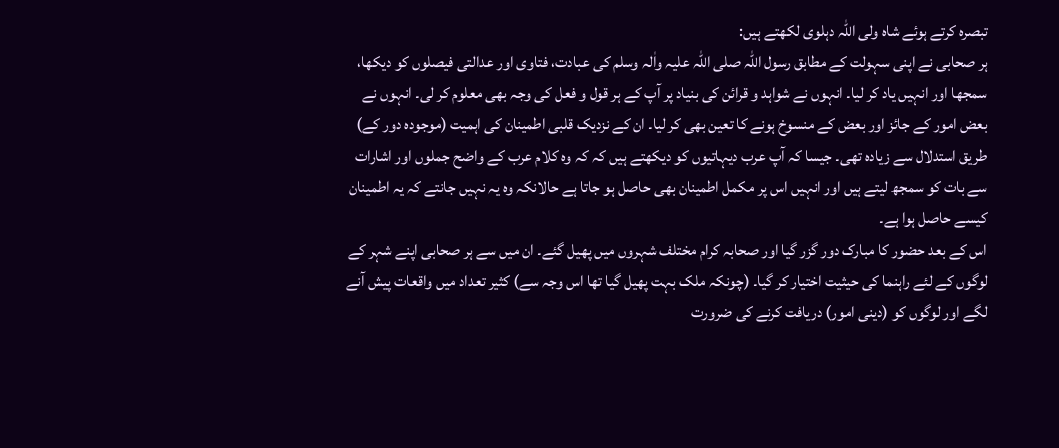تبصرہ کرتے ہوئے شاہ ولی اللہ دہلوی لکھتے ہیں:
ہر صحابی نے اپنی سہولت کے مطابق رسول اللہ صلی اللہ علیہ واٰلہ وسلم کی عبادت، فتاوی اور عدالتی فیصلوں کو دیکھا، سمجھا اور انہیں یاد کر لیا۔ انہوں نے شواہد و قرائن کی بنیاد پر آپ کے ہر قول و فعل کی وجہ بھی معلوم کر لی۔ انہوں نے بعض امور کے جائز اور بعض کے منسوخ ہونے کا تعین بھی کر لیا۔ ان کے نزدیک قلبی اطمینان کی اہمیت (موجودہ دور کے) طریق استدلال سے زیادہ تھی۔ جیسا کہ آپ عرب دیہاتیوں کو دیکھتے ہیں کہ کہ وہ کلام عرب کے واضح جملوں اور اشارات سے بات کو سمجھ لیتے ہیں اور انہیں اس پر مکمل اطمینان بھی حاصل ہو جاتا ہے حالانکہ وہ یہ نہیں جانتے کہ یہ اطمینان کیسے حاصل ہوا ہے۔
اس کے بعد حضور کا مبارک دور گزر گیا اور صحابہ کرام مختلف شہروں میں پھیل گئے۔ ان میں سے ہر صحابی اپنے شہر کے لوگوں کے لئے راہنما کی حیثیت اختیار کر گیا۔ (چونکہ ملک بہت پھیل گیا تھا اس وجہ سے) کثیر تعداد میں واقعات پیش آنے لگے اور لوگوں کو (دینی امور) دریافت کرنے کی ضرورت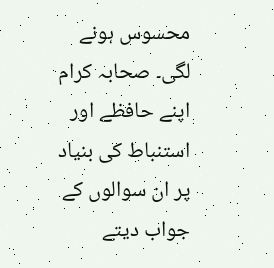محسوس ہونے لگی۔ صحابہ کرام اپنے حافظے اور استنباط کی بنیاد پر ان سوالوں کے جواب دیتے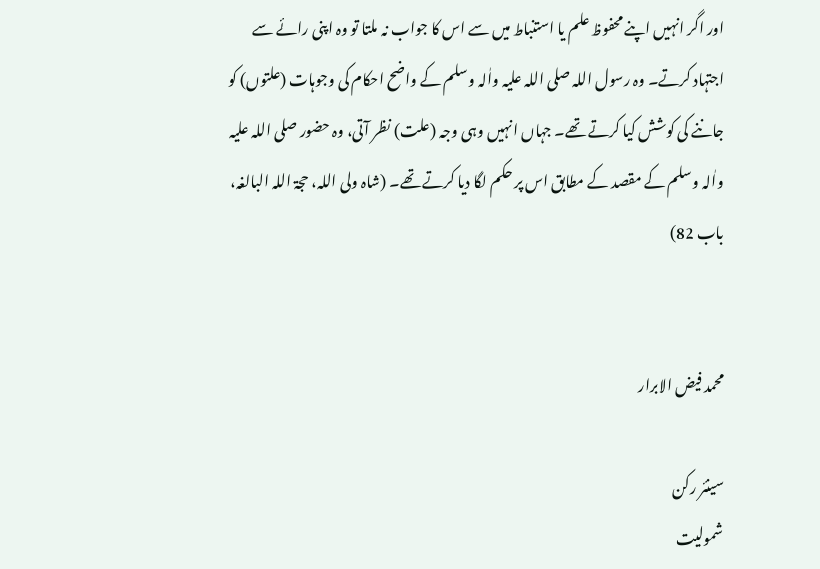اور اگر انہیں اپنے محفوظ علم یا استنباط میں سے اس کا جواب نہ ملتا تو وہ اپنی رائے سے اجتہاد کرتے۔ وہ رسول اللہ صلی اللہ علیہ واٰلہ وسلم کے واضح احکام کی وجوہات (علتوں) کو جاننے کی کوشش کیا کرتے تھے۔ جہاں انہیں وہی وجہ (علت) نظر آتی، وہ حضور صلی اللہ علیہ واٰلہ وسلم کے مقصد کے مطابق اس پر حکم لگا دیا کرتے تھے۔ (شاہ ولی اللہ، حجۃ اللہ البالغہ، باب 82)


محمد فیض الابرار

سینئر رکن
شمولیت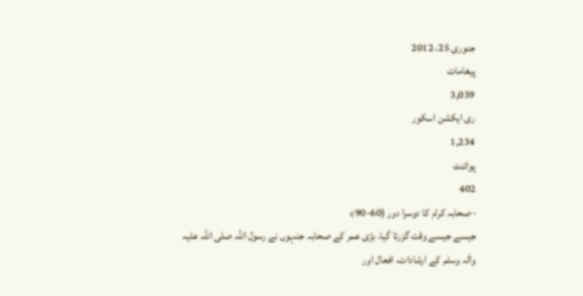جنوری 25، 2012
پیغامات
3,039
ری ایکشن اسکور
1,234
پوائنٹ
402
· صحابہ کرام کا دوسرا دور (60-90﴾
جیسے جیسے وقت گزرتا گیا، بڑی عمر کے صحابہ جنہوں نے رسول اللہ صلی اللہ علیہ واٰلہ وسلم کے ارشادات، افعال اور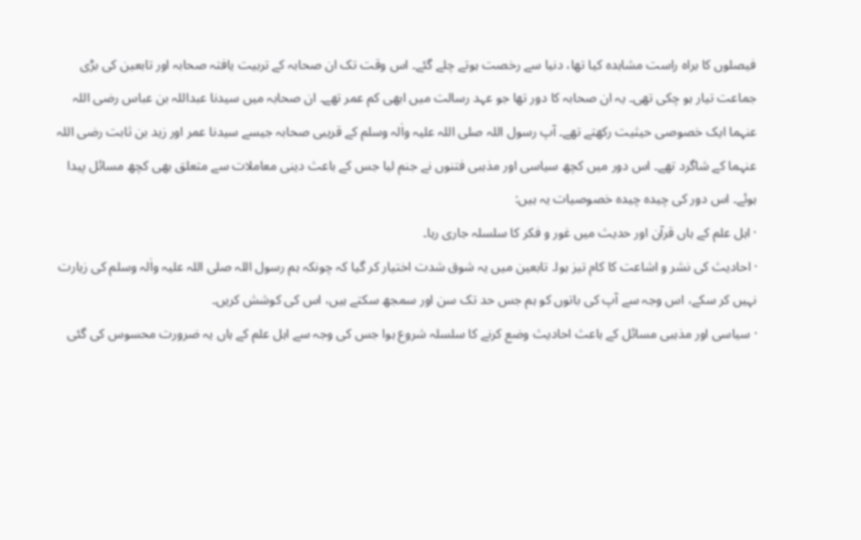فیصلوں کا براہ راست مشاہدہ کیا تھا، دنیا سے رخصت ہوتے چلے گئے۔ اس وقت تک ان صحابہ کے تربیت یافتہ صحابہ اور تابعین کی بڑی جماعت تیار ہو چکی تھی۔ یہ ان صحابہ کا دور تھا جو عہد رسالت میں ابھی کم عمر تھے۔ ان صحابہ میں سیدنا عبداللہ بن عباس رضی اللہ عنہما ایک خصوصی حیثیت رکھتے تھے۔ آپ رسول اللہ صلی اللہ علیہ واٰلہ وسلم کے قریبی صحابہ جیسے سیدنا عمر اور زید بن ثابت رضی اللہ عنہما کے شاگرد تھے۔ اس دور میں کچھ سیاسی اور مذہبی فتنوں نے جنم لیا جس کے باعث دینی معاملات سے متعلق بھی کچھ مسائل پیدا ہوئے۔ اس دور کی چیدہ چیدہ خصوصیات یہ ہیں:
· اہل علم کے ہاں قرآن اور حدیث میں غور و فکر کا سلسلہ جاری رہا۔
· احادیث کی نشر و اشاعت کا کام تیز ہوا۔ تابعین میں یہ شوق شدت اختیار کر گیا کہ چونکہ ہم رسول اللہ صلی اللہ علیہ واٰلہ وسلم کی زیارت نہیں کر سکے، اس وجہ سے آپ کی باتوں کو ہم جس حد تک سن اور سمجھ سکتے ہیں، اس کی کوشش کریں۔
· سیاسی اور مذہبی مسائل کے باعث احادیث وضع کرنے کا سلسلہ شروع ہوا جس کی وجہ سے اہل علم کے ہاں یہ ضرورت محسوس کی گئی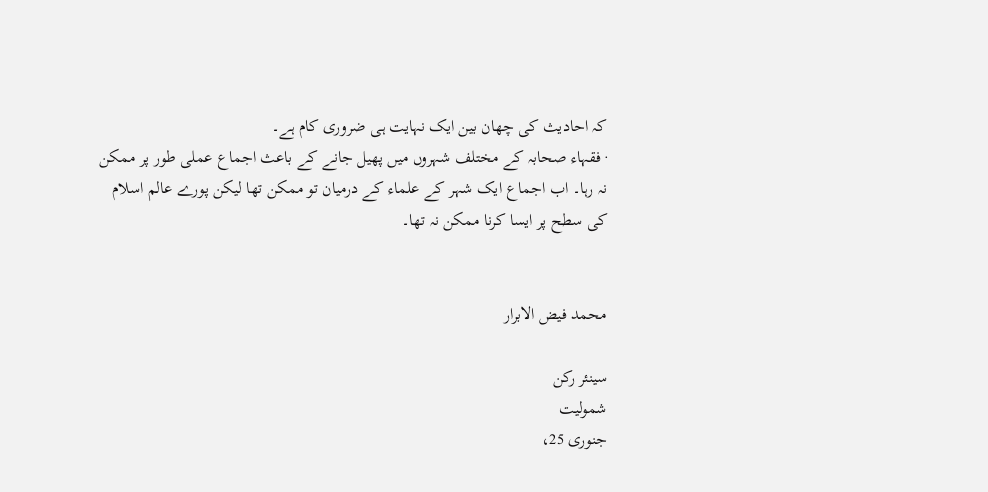کہ احادیث کی چھان بین ایک نہایت ہی ضروری کام ہے۔
· فقہاء صحابہ کے مختلف شہروں میں پھیل جانے کے باعث اجماع عملی طور پر ممکن نہ رہا۔ اب اجماع ایک شہر کے علماء کے درمیان تو ممکن تھا لیکن پورے عالم اسلام کی سطح پر ایسا کرنا ممکن نہ تھا۔


محمد فیض الابرار

سینئر رکن
شمولیت
جنوری 25،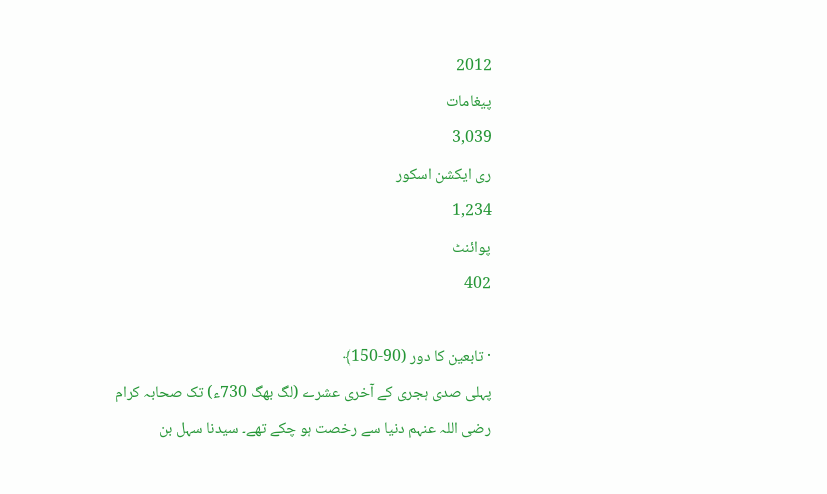2012
پیغامات
3,039
ری ایکشن اسکور
1,234
پوائنٹ
402

· تابعین کا دور (90-150﴾
پہلی صدی ہجری کے آخری عشرے (لگ بھگ 730ء) تک صحابہ کرام رضی اللہ عنہم دنیا سے رخصت ہو چکے تھے۔ سیدنا سہل بن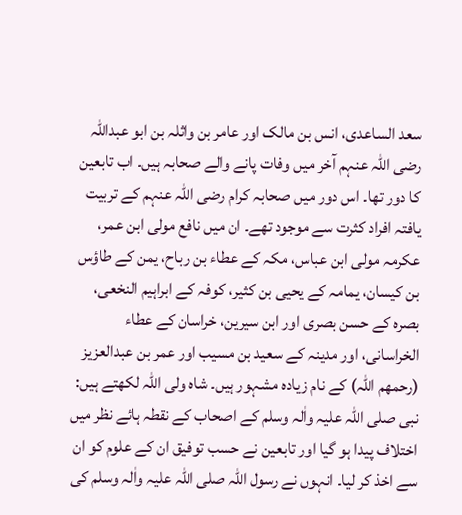سعد الساعدی، انس بن مالک اور عامر بن واثلہ بن ابو عبداللہ رضی اللہ عنہم آخر میں وفات پانے والے صحابہ ہیں۔ اب تابعین کا دور تھا۔ اس دور میں صحابہ کرام رضی اللہ عنہم کے تربیت یافتہ افراد کثرت سے موجود تھے۔ ان میں نافع مولی ابن عمر، عکرمہ مولی ابن عباس، مکہ کے عطاء بن رباح، یمن کے طاؤس بن کیسان، یمامہ کے یحیی بن کثیر، کوفہ کے ابراہیم النخعی، بصرہ کے حسن بصری اور ابن سیرین، خراسان کے عطاء الخراسانی، اور مدینہ کے سعید بن مسیب اور عمر بن عبدالعزیز (رحمھم اللہ) کے نام زیادہ مشہور ہیں۔ شاہ ولی اللہ لکھتے ہیں:
نبی صلی اللہ علیہ واٰلہ وسلم کے اصحاب کے نقطہ ہائے نظر میں اختلاف پیدا ہو گیا اور تابعین نے حسب توفیق ان کے علوم کو ان سے اخذ کر لیا۔ انہوں نے رسول اللہ صلی اللہ علیہ واٰلہ وسلم کی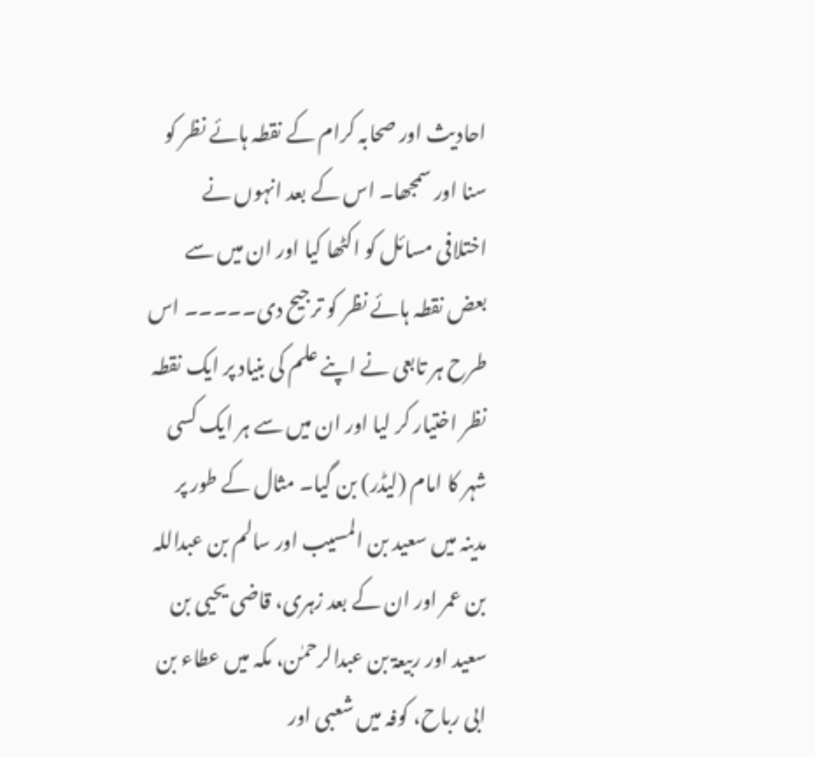احادیث اور صحابہ کرام کے نقطہ ہائے نظر کو سنا اور سمجھا۔ اس کے بعد انہوں نے اختلافی مسائل کو اکٹھا کیا اور ان میں سے بعض نقطہ ہائے نظر کو ترجیح دی۔۔۔۔۔ اس طرح ہر تابعی نے اپنے علم کی بنیاد پر ایک نقطہ نظر اختیار کر لیا اور ان میں سے ہر ایک کسی شہر کا امام (لیڈر) بن گیا۔ مثال کے طور پر مدینہ میں سعید بن المسیب اور سالم بن عبداللہ بن عمر اور ان کے بعد زہری، قاضی یحیی بن سعید اور ربیعۃ بن عبدالرحمٰن، مکہ میں عطاء بن ابی رباح، کوفہ میں شعبی اور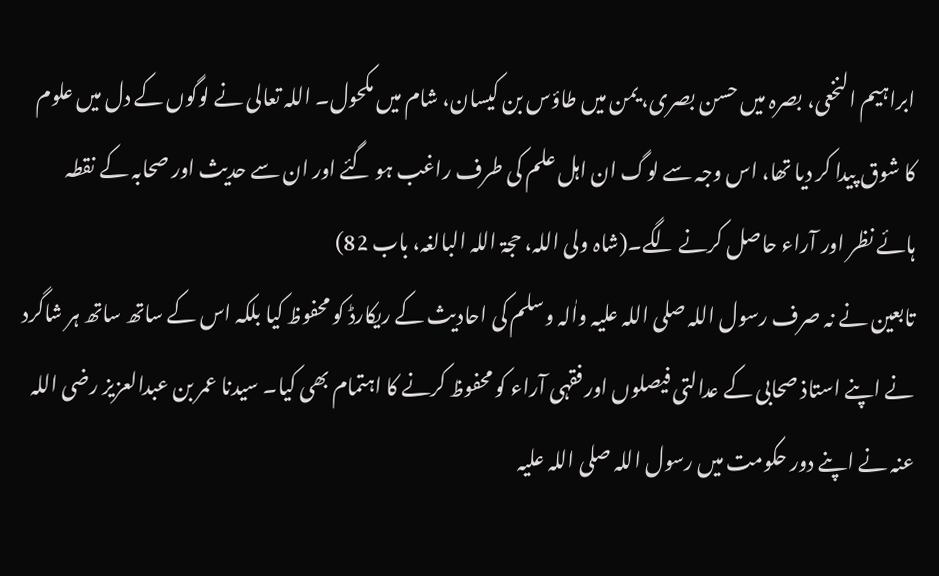ابراہیم النخعی، بصرہ میں حسن بصری، یمن میں طاؤس بن کیسان، شام میں مکحول۔ اللہ تعالی نے لوگوں کے دل میں علوم کا شوق پیدا کر دیا تھا، اس وجہ سے لوگ ان اہل علم کی طرف راغب ہو گئے اور ان سے حدیث اور صحابہ کے نقطہ ہائے نظر اور آراء حاصل کرنے لگے۔(شاہ ولی اللہ، حجۃ اللہ البالغہ، باب 82)
تابعین نے نہ صرف رسول اللہ صلی اللہ علیہ واٰلہ وسلم کی احادیث کے ریکارڈ کو محفوظ کیا بلکہ اس کے ساتھ ساتھ ہر شاگرد نے اپنے استاذ صحابی کے عدالتی فیصلوں اور فقہی آراء کو محفوظ کرنے کا اہتمام بھی کیا۔ سیدنا عمر بن عبدالعزیز رضی اللہ عنہ نے اپنے دور حکومت میں رسول اللہ صلی اللہ علیہ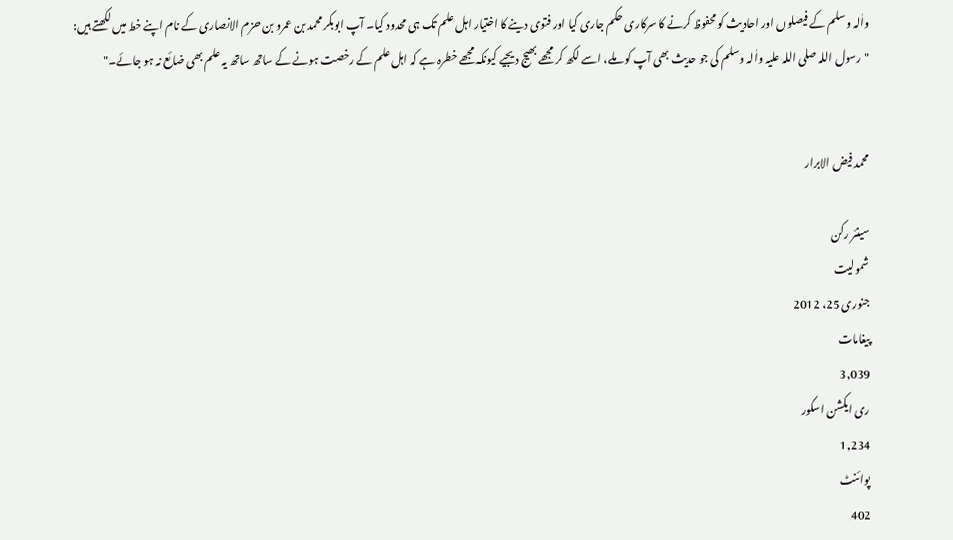واٰلہ وسلم کے فیصلوں اور احادیث کو محفوظ کرنے کا سرکاری حکم جاری کیا اور فتوی دینے کا اختیار اہل علم تک ہی محدود کیا۔ آپ ابوبکر محمد بن عمرو بن حزم الانصاری کے نام اپنے خط میں لکھتے ہیں:
"رسول اللہ صلی اللہ علیہ واٰلہ وسلم کی جو حدیث بھی آپ کو ملے، اسے لکھ کر مجھے بھیج دیجیے کیونکہ مجھے خطرہ ہے کہ اہل علم کے رخصت ہونے کے ساتھ ساتھ یہ علم بھی ضائع نہ ہو جائے۔"


محمد فیض الابرار

سینئر رکن
شمولیت
جنوری 25، 2012
پیغامات
3,039
ری ایکشن اسکور
1,234
پوائنٹ
402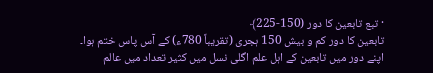· تبع تابعین کا دور (150-225﴾
تابعین کا دور کم و بیش 150 ہجری (تقریباً 780ء) کے آس پاس ختم ہوا۔ اپنے دور میں تابعین کے اہل علم اگلی نسل میں کثیر تعداد میں عالم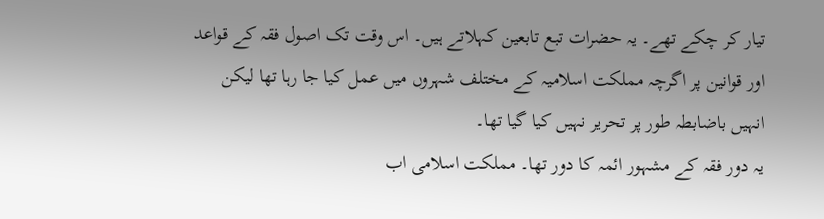تیار کر چکے تھے۔ یہ حضرات تبع تابعین کہلاتے ہیں۔ اس وقت تک اصول فقہ کے قواعد اور قوانین پر اگرچہ مملکت اسلامیہ کے مختلف شہروں میں عمل کیا جا رہا تھا لیکن انہیں باضابطہ طور پر تحریر نہیں کیا گیا تھا۔
یہ دور فقہ کے مشہور ائمہ کا دور تھا۔ مملکت اسلامی اب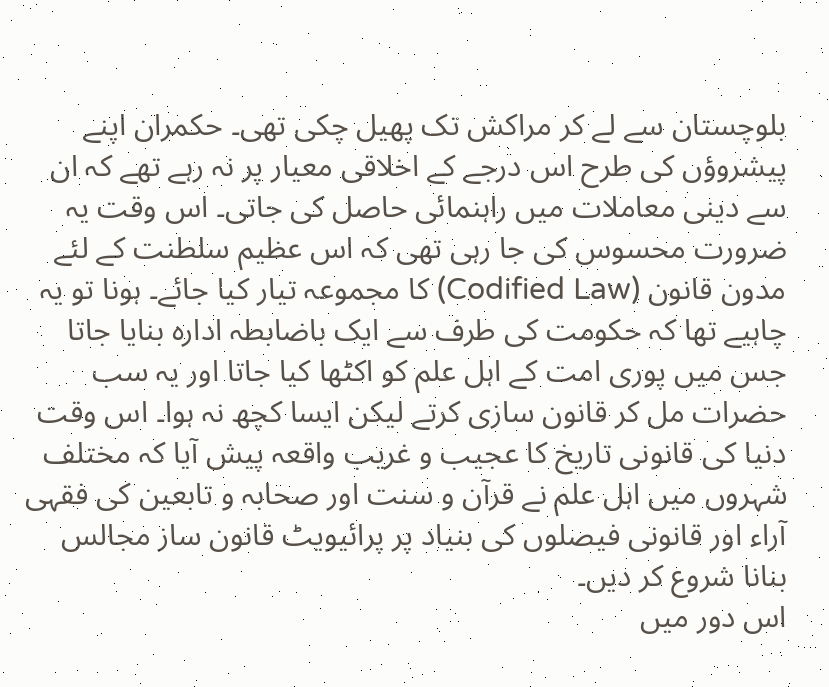بلوچستان سے لے کر مراکش تک پھیل چکی تھی۔ حکمران اپنے پیشروؤں کی طرح اس درجے کے اخلاقی معیار پر نہ رہے تھے کہ ان سے دینی معاملات میں راہنمائی حاصل کی جاتی۔ اس وقت یہ ضرورت محسوس کی جا رہی تھی کہ اس عظیم سلطنت کے لئے مدون قانون (Codified Law) کا مجموعہ تیار کیا جائے۔ ہونا تو یہ چاہیے تھا کہ حکومت کی طرف سے ایک باضابطہ ادارہ بنایا جاتا جس میں پوری امت کے اہل علم کو اکٹھا کیا جاتا اور یہ سب حضرات مل کر قانون سازی کرتے لیکن ایسا کچھ نہ ہوا۔ اس وقت دنیا کی قانونی تاریخ کا عجیب و غریب واقعہ پیش آیا کہ مختلف شہروں میں اہل علم نے قرآن و سنت اور صحابہ و تابعین کی فقہی آراء اور قانونی فیصلوں کی بنیاد پر پرائیویٹ قانون ساز مجالس بنانا شروع کر دیں۔
اس دور میں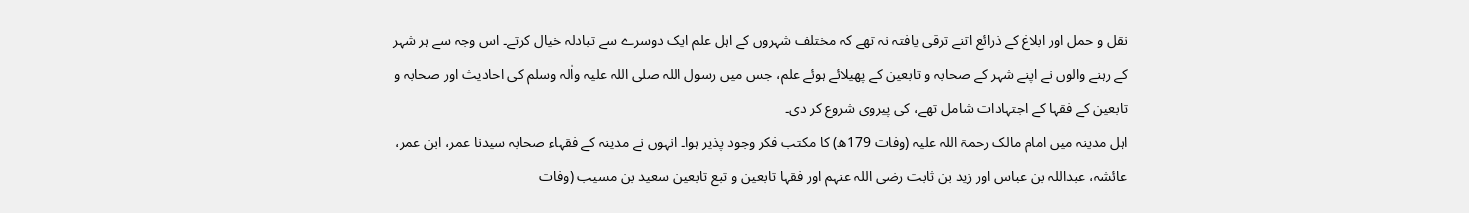نقل و حمل اور ابلاغ کے ذرائع اتنے ترقی یافتہ نہ تھے کہ مختلف شہروں کے اہل علم ایک دوسرے سے تبادلہ خیال کرتے۔ اس وجہ سے ہر شہر کے رہنے والوں نے اپنے شہر کے صحابہ و تابعین کے پھیلائے ہوئے علم، جس میں رسول اللہ صلی اللہ علیہ واٰلہ وسلم کی احادیث اور صحابہ و تابعین کے فقہا کے اجتہادات شامل تھے، کی پیروی شروع کر دی۔
اہل مدینہ میں امام مالک رحمۃ اللہ علیہ (وفات 179ھ) کا مکتب فکر وجود پذیر ہوا۔ انہوں نے مدینہ کے فقہاء صحابہ سیدنا عمر، ابن عمر، عائشہ، عبداللہ بن عباس اور زید بن ثابت رضی اللہ عنہم اور فقہا تابعین و تبع تابعین سعید بن مسیب (وفات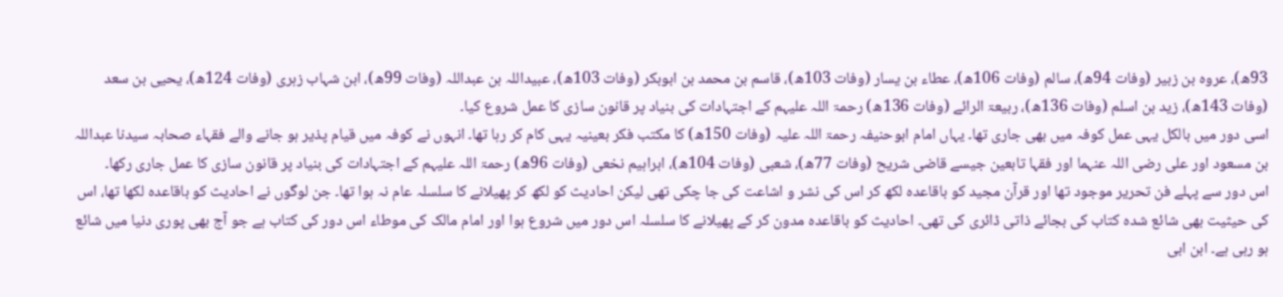93ھ)، عروہ بن زبیر (وفات 94ھ)، سالم (وفات 106ھ)، عطاء بن یسار (وفات 103ھ)، قاسم بن محمد بن ابوبکر (وفات 103ھ)، عبیداللہ بن عبداللہ (وفات 99ھ)، ابن شہاب زہری (وفات 124ھ)، یحیی بن سعد (وفات 143ھ)، زید بن اسلم (وفات 136ھ)، ربیعۃ الرائے (وفات 136ھ) رحمۃ اللہ علیہم کے اجتہادات کی بنیاد پر قانون سازی کا عمل شروع کیا۔
اسی دور میں بالکل یہی عمل کوفہ میں بھی جاری تھا۔ یہاں امام ابوحنیفہ رحمۃ اللہ علیہ (وفات 150ھ) کا مکتب فکر بعینیہ یہی کام کر رہا تھا۔ انہوں نے کوفہ میں قیام پذیر ہو جانے والے فقہاء صحابہ سیدنا عبداللہ بن مسعود اور علی رضی اللہ عنہما اور فقہا تابعین جیسے قاضی شریح (وفات 77ھ)، شعبی (وفات 104ھ)، ابراہیم نخعی (وفات 96ھ) رحمۃ اللہ علیہم کے اجتہادات کی بنیاد پر قانون سازی کا عمل جاری رکھا۔
اس دور سے پہلے فن تحریر موجود تھا اور قرآن مجید کو باقاعدہ لکھ کر اس کی نشر و اشاعت کی جا چکی تھی لیکن احادیث کو لکھ کر پھیلانے کا سلسلہ عام نہ ہوا تھا۔ جن لوگوں نے احادیث کو باقاعدہ لکھا تھا، اس کی حیثیت بھی شائع شدہ کتاب کی بجائے ذاتی ڈائری کی تھی۔ احادیث کو باقاعدہ مدون کر کے پھیلانے کا سلسلہ اس دور میں شروع ہوا اور امام مالک کی موطاء اس دور کی کتاب ہے جو آج بھی پوری دنیا میں شائع ہو رہی ہے۔ ابن ابی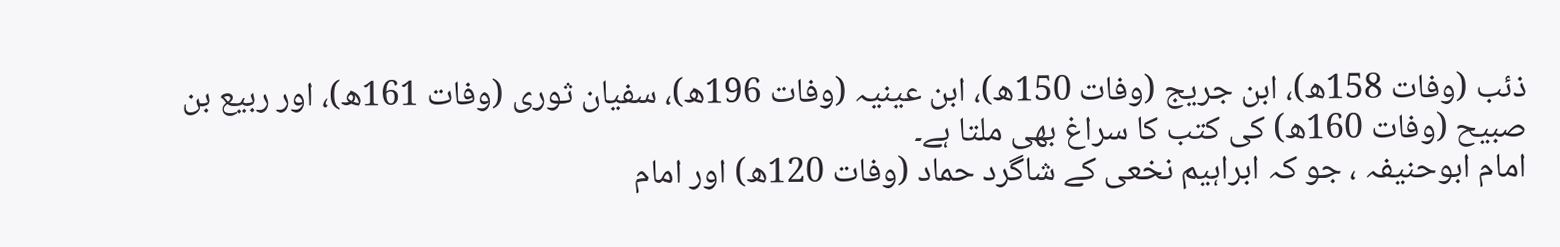ذئب (وفات 158ھ)، ابن جریج (وفات 150ھ)، ابن عینیہ (وفات 196ھ)، سفیان ثوری (وفات 161ھ)، اور ربیع بن صبیح (وفات 160ھ) کی کتب کا سراغ بھی ملتا ہے۔
امام ابوحنیفہ ، جو کہ ابراہیم نخعی کے شاگرد حماد (وفات 120ھ) اور امام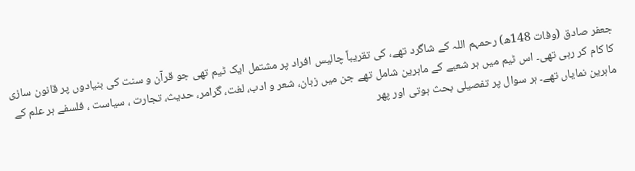جعفر صادق (وفات 148ھ) رحمہم اللہ کے شاگرد تھے، کی تقریباً چالیس افراد پر مشتمل ایک ٹیم تھی جو قرآن و سنت کی بنیادوں پر قانون سازی کا کام کر رہی تھی۔ اس ٹیم میں ہر شعبے کے ماہرین شامل تھے جن میں زبان، شعر و ادب، لغت، گرامر، حدیث، تجارت ، سیاست ، فلسفے ہر علم کے ماہرین نمایاں تھے۔ ہر سوال پر تفصیلی بحث ہوتی اور پھر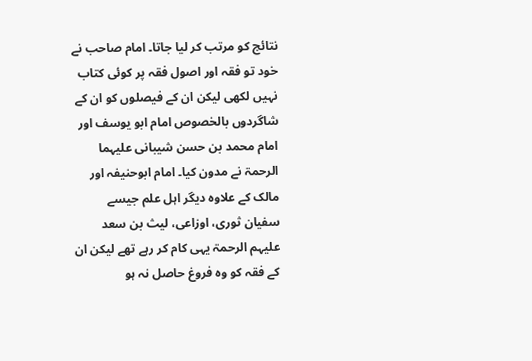نتائج کو مرتب کر لیا جاتا۔ امام صاحب نے خود تو فقہ اور اصول فقہ پر کوئی کتاب نہیں لکھی لیکن ان کے فیصلوں کو ان کے شاگردوں بالخصوص امام ابو یوسف اور امام محمد بن حسن شیبانی علیہما الرحمۃ نے مدون کیا۔ امام ابوحنیفہ اور مالک کے علاوہ دیگر اہل علم جیسے سفیان ثوری، اوزاعی، لیث بن سعد علیہم الرحمۃ یہی کام کر رہے تھے لیکن ان کے فقہ کو وہ فروغ حاصل نہ ہو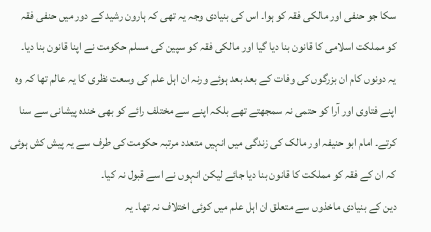سکا جو حنفی اور مالکی فقہ کو ہوا۔ اس کی بنیادی وجہ یہ تھی کہ ہارون رشید کے دور میں حنفی فقہ کو مملکت اسلامی کا قانون بنا دیا گیا اور مالکی فقہ کو سپین کی مسلم حکومت نے اپنا قانون بنا دیا۔
یہ دونوں کام ان بزرگوں کی وفات کے بعد بعد ہوئے ورنہ ان اہل علم کی وسعت نظری کا یہ عالم تھا کہ وہ اپنے فتاوی اور آرا کو حتمی نہ سمجھتے تھے بلکہ اپنے سے مختلف رائے کو بھی خندہ پیشانی سے سنا کرتے۔ امام ابو حنیفہ اور مالک کی زندگی میں انہیں متعدد مرتبہ حکومت کی طرف سے یہ پیش کش ہوئی کہ ان کے فقہ کو مملکت کا قانون بنا دیا جائے لیکن انہوں نے اسے قبول نہ کیا۔
دین کے بنیادی ماخذوں سے متعلق ان اہل علم میں کوئی اختلاف نہ تھا۔ یہ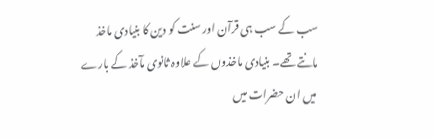سب کے سب ہی قرآن اور سنت کو دین کا بنیادی ماخذ مانتے تھے۔ بنیادی ماخذوں کے علاوہ ثانوی مآخذ کے بارے میں ان حضرات میں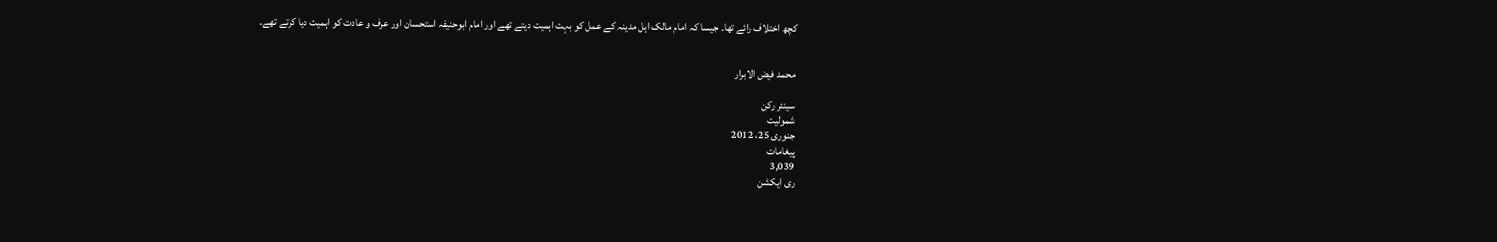کچھ اختلاف رائے تھا۔ جیسا کہ امام مالک اہل مدینہ کے عمل کو بہت اہمیت دیتے تھے اور امام ابوحنیفہ استحسان اور عرف و عادت کو اہمیت دیا کرتے تھے۔


محمد فیض الابرار

سینئر رکن
شمولیت
جنوری 25، 2012
پیغامات
3,039
ری ایکشن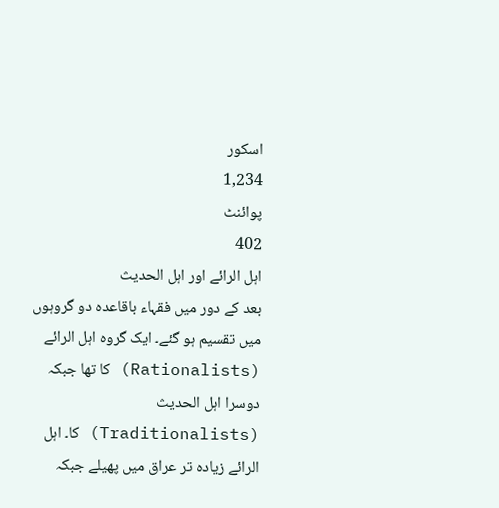اسکور
1,234
پوائنٹ
402
اہل الرائے اور اہل الحدیث
بعد کے دور میں فقہاء باقاعدہ دو گروہوں میں تقسیم ہو گئے۔ ایک گروہ اہل الرائے (Rationalists) کا تھا جبکہ دوسرا اہل الحدیث (Traditionalists) کا۔ اہل الرائے زیادہ تر عراق میں پھیلے جبکہ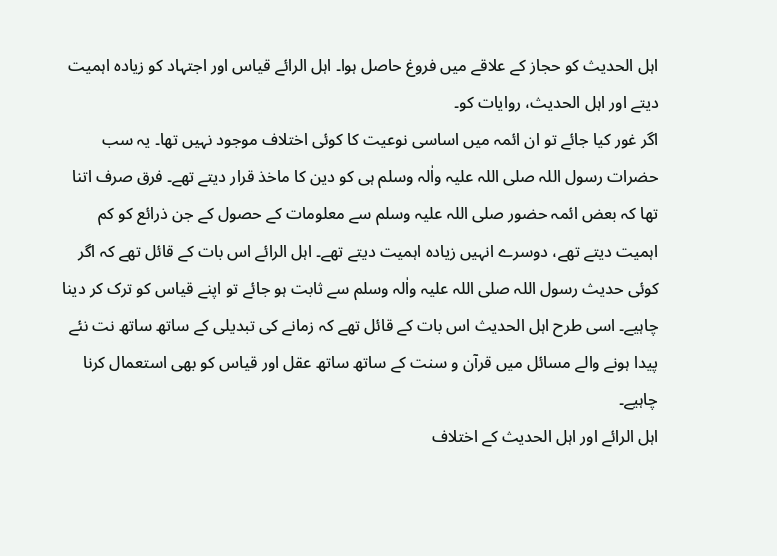اہل الحدیث کو حجاز کے علاقے میں فروغ حاصل ہوا۔ اہل الرائے قیاس اور اجتہاد کو زیادہ اہمیت دیتے اور اہل الحدیث، روایات کو۔
اگر غور کیا جائے تو ان ائمہ میں اساسی نوعیت کا کوئی اختلاف موجود نہیں تھا۔ یہ سب حضرات رسول اللہ صلی اللہ علیہ واٰلہ وسلم ہی کو دین کا ماخذ قرار دیتے تھے۔ فرق صرف اتنا تھا کہ بعض ائمہ حضور صلی اللہ علیہ وسلم سے معلومات کے حصول کے جن ذرائع کو کم اہمیت دیتے تھے، دوسرے انہیں زیادہ اہمیت دیتے تھے۔ اہل الرائے اس بات کے قائل تھے کہ اگر کوئی حدیث رسول اللہ صلی اللہ علیہ واٰلہ وسلم سے ثابت ہو جائے تو اپنے قیاس کو ترک کر دینا چاہیے۔ اسی طرح اہل الحدیث اس بات کے قائل تھے کہ زمانے کی تبدیلی کے ساتھ ساتھ نت نئے پیدا ہونے والے مسائل میں قرآن و سنت کے ساتھ ساتھ عقل اور قیاس کو بھی استعمال کرنا چاہیے۔
اہل الرائے اور اہل الحدیث کے اختلاف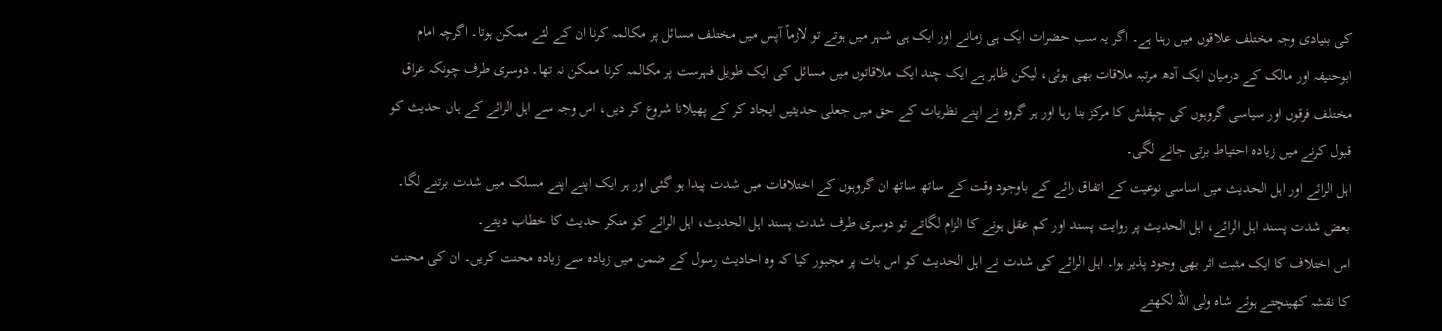کی بنیادی وجہ مختلف علاقوں میں رہنا ہے۔ اگر یہ سب حضرات ایک ہی زمانے اور ایک ہی شہر میں ہوتے تو لازماً آپس میں مختلف مسائل پر مکالمہ کرنا ان کے لئے ممکن ہوتا۔ اگرچہ امام ابوحنیفہ اور مالک کے درمیان ایک آدھ مرتبہ ملاقات بھی ہوئی، لیکن ظاہر ہے ایک چند ایک ملاقاتوں میں مسائل کی ایک طویل فہرست پر مکالمہ کرنا ممکن نہ تھا۔ دوسری طرف چونکہ عراق مختلف فرقوں اور سیاسی گروہوں کی چپقلش کا مرکز بنا رہا اور ہر گروہ نے اپنے نظریات کے حق میں جعلی حدیثیں ایجاد کر کے پھیلانا شروع کر دیں، اس وجہ سے اہل الرائے کے ہاں حدیث کو قبول کرنے میں زیادہ احتیاط برتی جانے لگی۔
اہل الرائے اور اہل الحدیث میں اساسی نوعیت کے اتفاق رائے کے باوجود وقت کے ساتھ ساتھ ان گروہوں کے اختلافات میں شدت پیدا ہو گئی اور ہر ایک اپنے اپنے مسلک میں شدت برتنے لگا۔ بعض شدت پسند اہل الرائے، اہل الحدیث پر روایت پسند اور کم عقل ہونے کا الزام لگاتے تو دوسری طرف شدت پسند اہل الحدیث، اہل الرائے کو منکر حدیث کا خطاب دیتے۔
اس اختلاف کا ایک مثبت اثر بھی وجود پذیر ہوا۔ اہل الرائے کی شدت نے اہل الحدیث کو اس بات پر مجبور کیا کہ وہ احادیث رسول کے ضمن میں زیادہ سے زیادہ محنت کریں۔ ان کی محنت کا نقشہ کھینچتے ہوئے شاہ ولی اللہ لکھتے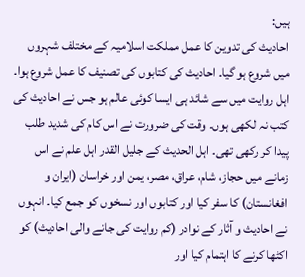ہیں:
احادیث کی تدوین کا عمل مملکت اسلامیہ کے مختلف شہروں میں شروع ہو گیا۔ احادیث کی کتابوں کی تصنیف کا عمل شروع ہوا۔ اہل روایت میں سے شائد ہی ایسا کوئی عالم ہو جس نے احادیث کی کتب نہ لکھی ہوں۔ وقت کی ضرورت نے اس کام کی شدید طلب پیدا کر رکھی تھی۔ اہل الحدیث کے جلیل القدر اہل علم نے اس زمانے میں حجاز، شام، عراق، مصر، یمن اور خراسان (ایران و افغانستان) کا سفر کیا اور کتابوں اور نسخوں کو جمع کیا۔ انہوں نے احادیث و آثار کے نوادر (کم روایت کی جانے والی احادیث) کو اکٹھا کرنے کا اہتمام کیا اور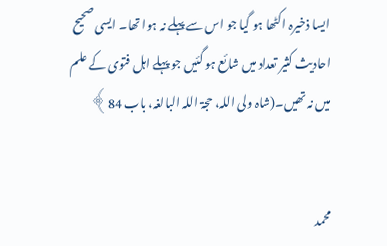ایسا ذخیرہ اکٹھا ہو گیا جو اس سے پہلے نہ ہوا تھا۔ ایسی صحیح احادیث کثیر تعداد میں شائع ہو گئیں جو پہلے اہل فتوی کے علم میں نہ تھیں۔(شاہ ولی اللہ، حجۃ اللہ البالغہ، باب 84﴾


محمد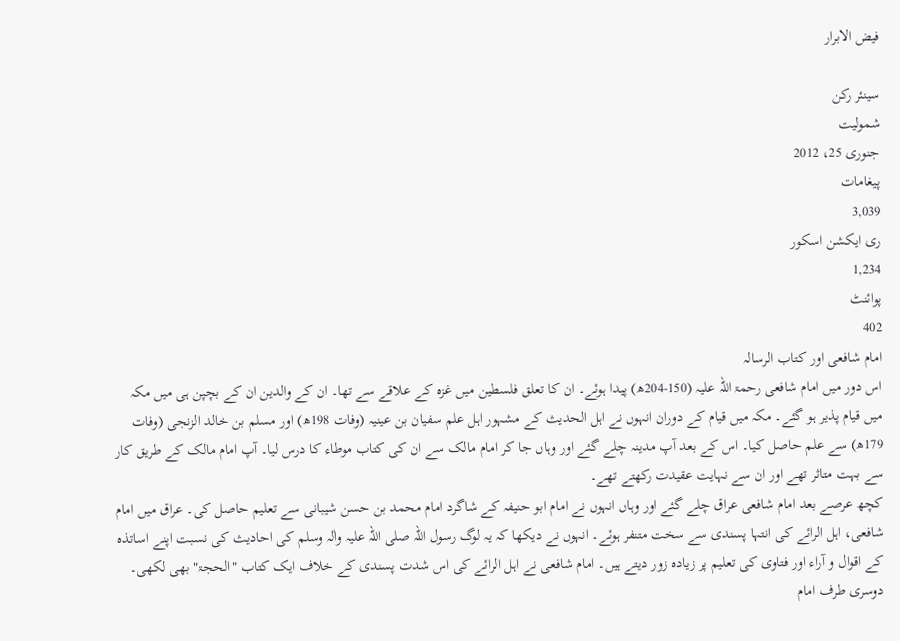فیض الابرار

سینئر رکن
شمولیت
جنوری 25، 2012
پیغامات
3,039
ری ایکشن اسکور
1,234
پوائنٹ
402
امام شافعی اور کتاب الرسالہ
اس دور میں امام شافعی رحمۃ اللہ علیہ (150-204ھ) پیدا ہوئے۔ ان کا تعلق فلسطین میں غزہ کے علاقے سے تھا۔ ان کے والدین ان کے بچپن ہی میں مکہ میں قیام پذیر ہو گئے۔ مکہ میں قیام کے دوران انہوں نے اہل الحدیث کے مشہور اہل علم سفیان بن عینیہ (وفات 198ھ) اور مسلم بن خالد الزنجی (وفات 179ھ) سے علم حاصل کیا۔ اس کے بعد آپ مدینہ چلے گئے اور وہاں جا کر امام مالک سے ان کی کتاب موطاء کا درس لیا۔ آپ امام مالک کے طریق کار سے بہت متاثر تھے اور ان سے نہایت عقیدت رکھتے تھے۔
کچھ عرصے بعد امام شافعی عراق چلے گئے اور وہاں انہوں نے امام ابو حنیفہ کے شاگرد امام محمد بن حسن شیبانی سے تعلیم حاصل کی۔ عراق میں امام شافعی، اہل الرائے کی انتہا پسندی سے سخت متنفر ہوئے۔ انہوں نے دیکھا کہ یہ لوگ رسول اللہ صلی اللہ علیہ واٰلہ وسلم کی احادیث کی نسبت اپنے اساتذہ کے اقوال و آراء اور فتاوی کی تعلیم پر زیادہ زور دیتے ہیں۔ امام شافعی نے اہل الرائے کی اس شدت پسندی کے خلاف ایک کتاب "الحجۃ" بھی لکھی۔
دوسری طرف امام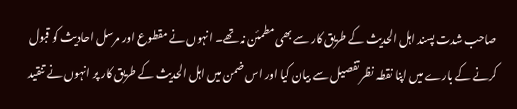صاحب شدت پسند اہل الحدیث کے طریق کار سے بھی مطمئن نہ تھے۔ انہوں نے مقطوع اور مرسل احادیث کو قبول کرنے کے بارے میں اپنا نقطہ نظر تفصیل سے بیان کیا اور اس ضمن میں اہل الحدیث کے طریق کار پر انہوں نے تنقید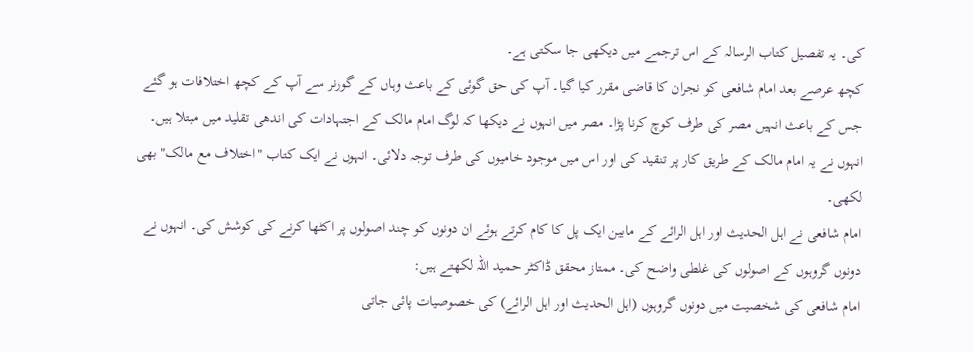کی۔ یہ تفصیل کتاب الرسالہ کے اس ترجمے میں دیکھی جا سکتی ہے۔
کچھ عرصے بعد امام شافعی کو نجران کا قاضی مقرر کیا گیا۔ آپ کی حق گوئی کے باعث وہاں کے گورنر سے آپ کے کچھ اختلافات ہو گئے جس کے باعث انہیں مصر کی طرف کوچ کرنا پڑا۔ مصر میں انہوں نے دیکھا کہ لوگ امام مالک کے اجتہادات کی اندھی تقلید میں مبتلا ہیں۔ انہوں نے یہ امام مالک کے طریق کار پر تنقید کی اور اس میں موجود خامیوں کی طرف توجہ دلائی۔ انہوں نے ایک کتاب "اختلاف مع مالک" بھی لکھی۔
امام شافعی نے اہل الحدیث اور اہل الرائے کے مابین ایک پل کا کام کرتے ہوئے ان دونوں کو چند اصولوں پر اکٹھا کرنے کی کوشش کی۔ انہوں نے دونوں گروہوں کے اصولوں کی غلطی واضح کی۔ ممتاز محقق ڈاکٹر حمید اللہ لکھتے ہیں:
امام شافعی کی شخصیت میں دونوں گروہوں (اہل الحدیث اور اہل الرائے) کی خصوصیات پائی جاتی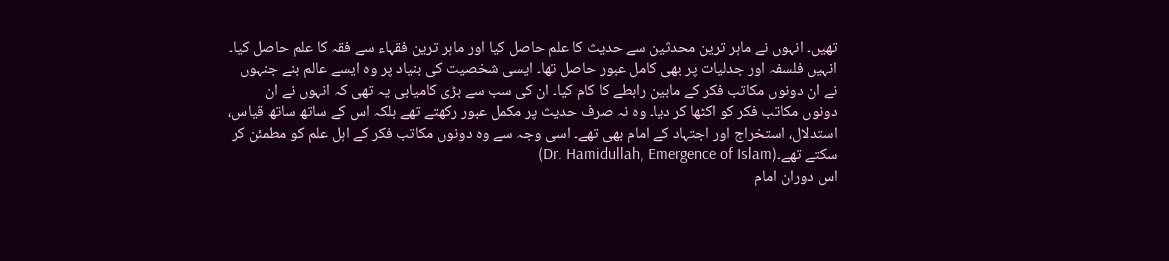تھیں۔ انہوں نے ماہر ترین محدثین سے حدیث کا علم حاصل کیا اور ماہر ترین فقہاء سے فقہ کا علم حاصل کیا۔ انہیں فلسفہ اور جدلیات پر بھی کامل عبور حاصل تھا۔ ایسی شخصیت کی بنیاد پر وہ ایسے عالم بنے جنہوں نے ان دونوں مکاتب فکر کے مابین رابطے کا کام کیا۔ ان کی سب سے بڑی کامیابی یہ تھی کہ انہوں نے ان دونوں مکاتب فکر کو اکٹھا کر دیا۔ وہ نہ صرف حدیث پر مکمل عبور رکھتے تھے بلکہ اس کے ساتھ ساتھ قیاس، استدلال، استخراج اور اجتہاد کے امام بھی تھے۔ اسی وجہ سے وہ دونوں مکاتب فکر کے اہل علم کو مطمئن کر سکتے تھے۔(Dr. Hamidullah, Emergence of Islam)
اس دوران امام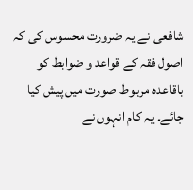شافعی نے یہ ضرورت محسوس کی کہ اصول فقہ کے قواعد و ضوابط کو باقاعدہ مربوط صورت میں پیش کیا جائے۔ یہ کام انہوں نے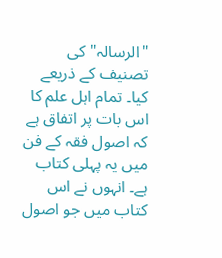"الرسالہ" کی تصنیف کے ذریعے کیا۔ تمام اہل علم کا اس بات پر اتفاق ہے کہ اصول فقہ کے فن میں یہ پہلی کتاب ہے۔ انہوں نے اس کتاب میں جو اصول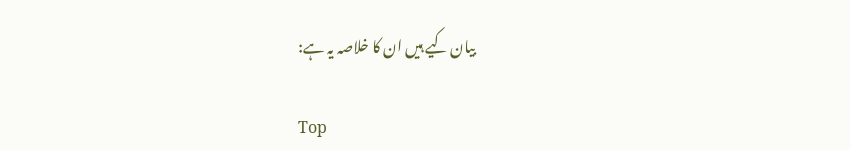بیان کیے ہیں ان کا خلاصہ یہ ہے:

Top